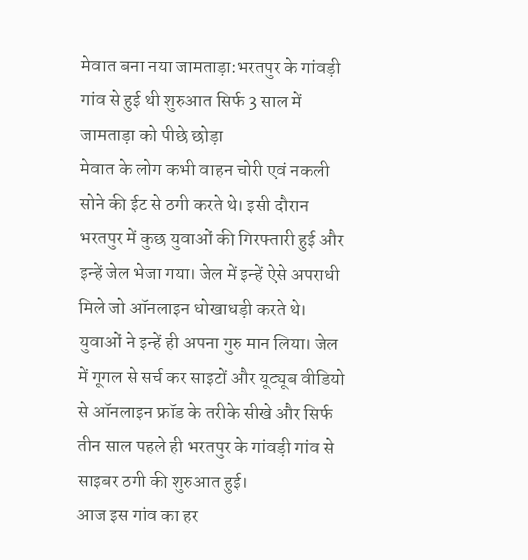मेवात बना नया जामताड़ा:भरतपुर के गांवड़ी गांव से हुई थी शुरुआत सिर्फ 3 साल में जामताड़ा को पीछे छोड़ा
मेवात के लोग कभी वाहन चोरी एवं नकली सोने की ईट से ठगी करते थे। इसी दौरान भरतपुर में कुछ युवाओं की गिरफ्तारी हुई और इन्हें जेल भेजा गया। जेल में इन्हें ऐसे अपराधी मिले जो ऑनलाइन धोखाधड़ी करते थे। युवाओं ने इन्हें ही अपना गुरु मान लिया। जेल में गूगल से सर्च कर साइटों और यूट्यूब वीडियो से ऑनलाइन फ्रॉड के तरीके सीखे और सिर्फ तीन साल पहले ही भरतपुर के गांवड़ी गांव से साइबर ठगी की शुरुआत हुई।
आज इस गांव का हर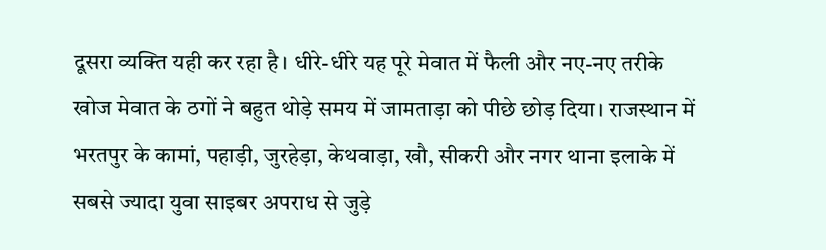दूसरा व्यक्ति यही कर रहा है। धीरे-धीरे यह पूरे मेवात में फैली और नए-नए तरीके खोज मेवात के ठगों ने बहुत थोड़े समय में जामताड़ा को पीछे छोड़ दिया। राजस्थान में भरतपुर के कामां, पहाड़ी, जुरहेड़ा, केथवाड़ा, खौ, सीकरी और नगर थाना इलाके में सबसे ज्यादा युवा साइबर अपराध से जुड़े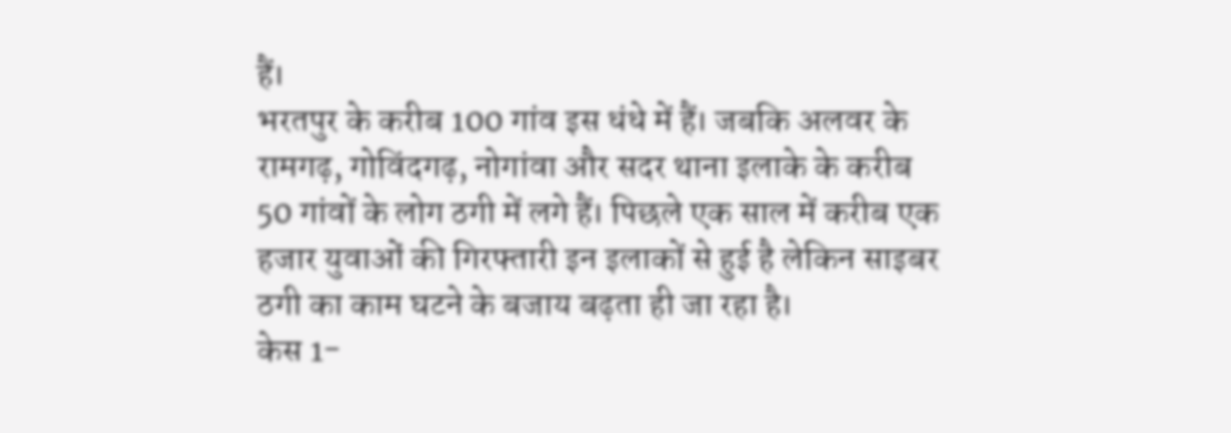हैं।
भरतपुर के करीब 100 गांव इस धंधे में हैं। जबकि अलवर के रामगढ़, गोविंदगढ़, नोगांवा और सदर थाना इलाके के करीब 50 गांवों के लोग ठगी में लगे हैं। पिछले एक साल में करीब एक हजार युवाओं की गिरफ्तारी इन इलाकों से हुई है लेकिन साइबर ठगी का काम घटने के बजाय बढ़ता ही जा रहा है।
केस 1-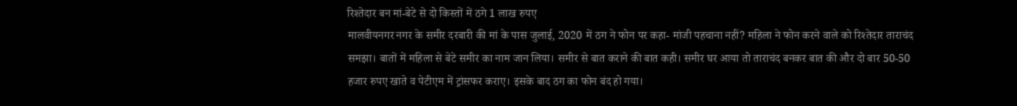रिश्तेदार बन मां-बेटे से दो किस्तों में ठगे 1 लाख रुपए
मालवीयनगर नगर के समीर दरबारी की मां के पास जुलाई, 2020 में ठग ने फोन पर कहा- मांजी पहचाना नहीं? महिला ने फोन करने वाले को रिश्तेदार ताराचंद समझा। बातों में महिला से बेटे समीर का नाम जान लिया। समीर से बात कराने की बात कही। समीर घर आया तो ताराचंद बनकर बात की और दो बार 50-50 हजार रुपए खाते व पेटीएम में ट्रांसफर कराए। इसके बाद ठग का फोन बंद हो गया।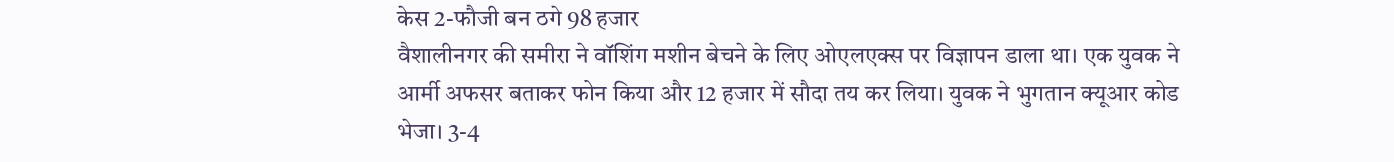केस 2-फौजी बन ठगे 98 हजार
वैशालीनगर की समीरा ने वॉशिंग मशीन बेचने के लिए ओएलएक्स पर विज्ञापन डाला था। एक युवक ने आर्मी अफसर बताकर फोन किया और 12 हजार में सौदा तय कर लिया। युवक ने भुगतान क्यूआर कोड भेजा। 3-4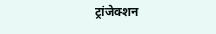ट्रांजेक्शन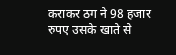कराकर ठग ने 98 हजार रुपए उसके खाते से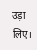उड़ा लिए।